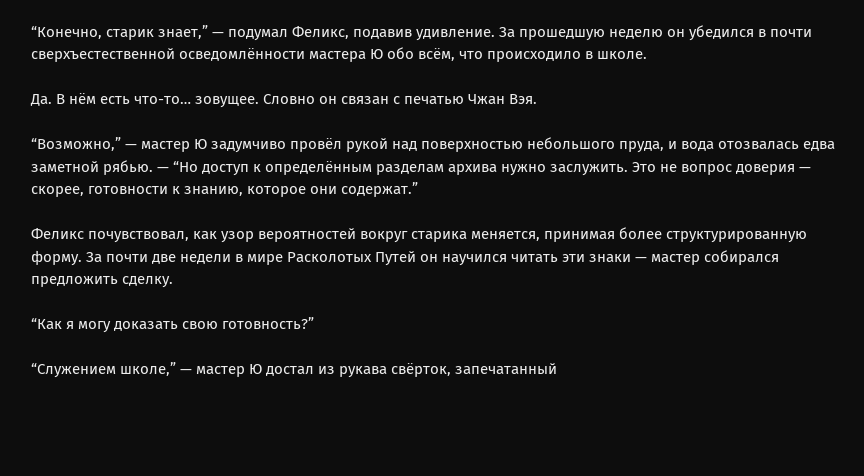“Конечно, старик знает,” — подумал Феликс, подавив удивление. За прошедшую неделю он убедился в почти сверхъестественной осведомлённости мастера Ю обо всём, что происходило в школе.

Да. В нём есть что-то… зовущее. Словно он связан с печатью Чжан Вэя.

“Возможно,” — мастер Ю задумчиво провёл рукой над поверхностью небольшого пруда, и вода отозвалась едва заметной рябью. — “Но доступ к определённым разделам архива нужно заслужить. Это не вопрос доверия — скорее, готовности к знанию, которое они содержат.”

Феликс почувствовал, как узор вероятностей вокруг старика меняется, принимая более структурированную форму. За почти две недели в мире Расколотых Путей он научился читать эти знаки — мастер собирался предложить сделку.

“Как я могу доказать свою готовность?”

“Служением школе,” — мастер Ю достал из рукава свёрток, запечатанный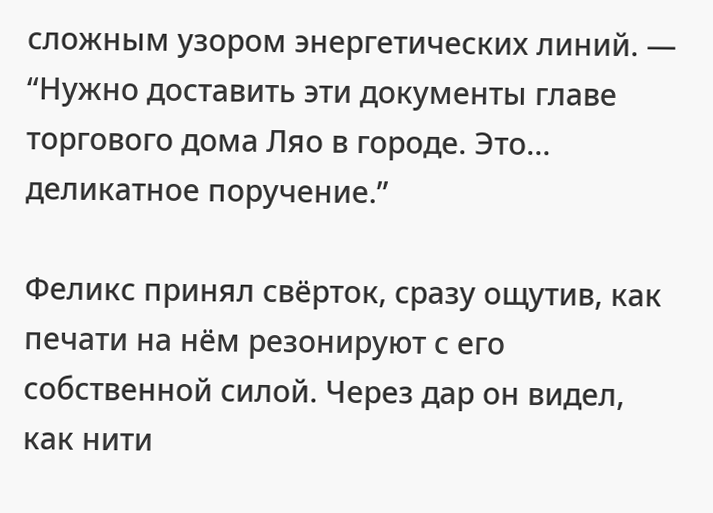сложным узором энергетических линий. — “Нужно доставить эти документы главе торгового дома Ляо в городе. Это… деликатное поручение.”

Феликс принял свёрток, сразу ощутив, как печати на нём резонируют с его собственной силой. Через дар он видел, как нити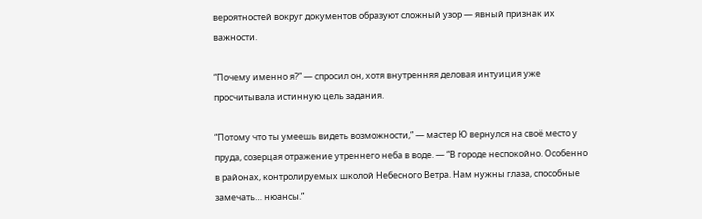вероятностей вокруг документов образуют сложный узор — явный признак их важности.

“Почему именно я?” — спросил он, хотя внутренняя деловая интуиция уже просчитывала истинную цель задания.

“Потому что ты умеешь видеть возможности,” — мастер Ю вернулся на своё место у пруда, созерцая отражение утреннего неба в воде. — “В городе неспокойно. Особенно в районах, контролируемых школой Небесного Ветра. Нам нужны глаза, способные замечать… нюансы.”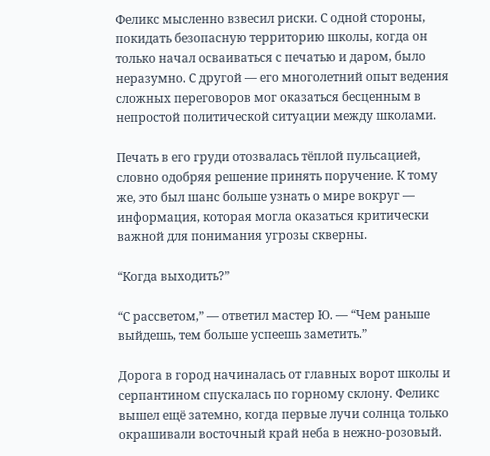Феликс мысленно взвесил риски. С одной стороны, покидать безопасную территорию школы, когда он только начал осваиваться с печатью и даром, было неразумно. С другой — его многолетний опыт ведения сложных переговоров мог оказаться бесценным в непростой политической ситуации между школами.

Печать в его груди отозвалась тёплой пульсацией, словно одобряя решение принять поручение. К тому же, это был шанс больше узнать о мире вокруг — информация, которая могла оказаться критически важной для понимания угрозы скверны.

“Когда выходить?”

“С рассветом,” — ответил мастер Ю. — “Чем раньше выйдешь, тем больше успеешь заметить.”

Дорога в город начиналась от главных ворот школы и серпантином спускалась по горному склону. Феликс вышел ещё затемно, когда первые лучи солнца только окрашивали восточный край неба в нежно-розовый.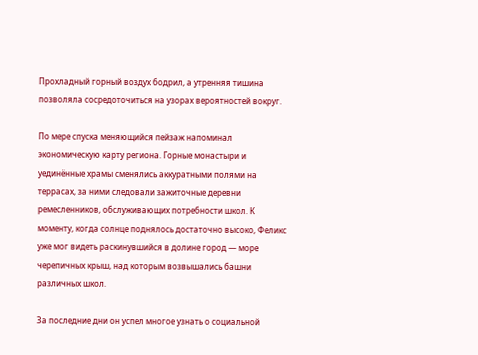Прохладный горный воздух бодрил, а утренняя тишина позволяла сосредоточиться на узорах вероятностей вокруг.

По мере спуска меняющийся пейзаж напоминал экономическую карту региона. Горные монастыри и уединённые храмы сменялись аккуратными полями на террасах, за ними следовали зажиточные деревни ремесленников, обслуживающих потребности школ. К моменту, когда солнце поднялось достаточно высоко, Феликс уже мог видеть раскинувшийся в долине город — море черепичных крыш, над которым возвышались башни различных школ.

За последние дни он успел многое узнать о социальной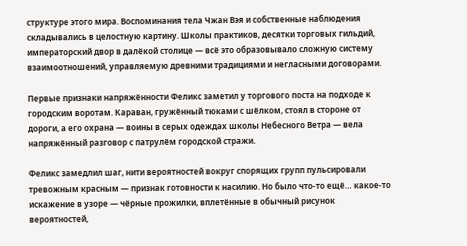структуре этого мира. Воспоминания тела Чжан Вэя и собственные наблюдения складывались в целостную картину. Школы практиков, десятки торговых гильдий, императорский двор в далёкой столице — всё это образовывало сложную систему взаимоотношений, управляемую древними традициями и негласными договорами.

Первые признаки напряжённости Феликс заметил у торгового поста на подходе к городским воротам. Караван, гружённый тюками с шёлком, стоял в стороне от дороги, а его охрана — воины в серых одеждах школы Небесного Ветра — вела напряжённый разговор с патрулём городской стражи.

Феликс замедлил шаг, нити вероятностей вокруг спорящих групп пульсировали тревожным красным — признак готовности к насилию. Но было что-то ещё… какое-то искажение в узоре — чёрные прожилки, вплетённые в обычный рисунок вероятностей,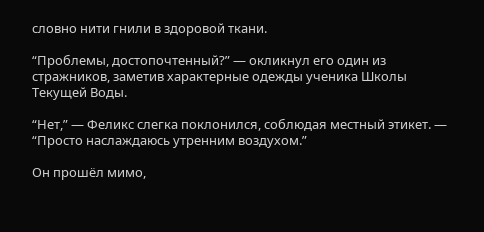словно нити гнили в здоровой ткани.

“Проблемы, достопочтенный?” — окликнул его один из стражников, заметив характерные одежды ученика Школы Текущей Воды.

“Нет,” — Феликс слегка поклонился, соблюдая местный этикет. — “Просто наслаждаюсь утренним воздухом.”

Он прошёл мимо,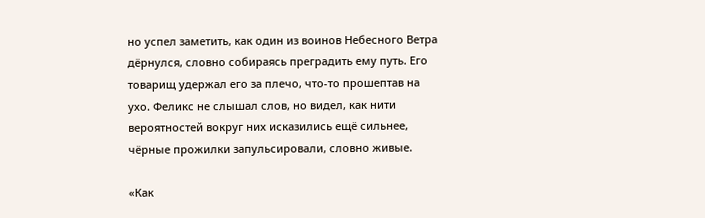но успел заметить, как один из воинов Небесного Ветра дёрнулся, словно собираясь преградить ему путь. Его товарищ удержал его за плечо, что-то прошептав на ухо. Феликс не слышал слов, но видел, как нити вероятностей вокруг них исказились ещё сильнее, чёрные прожилки запульсировали, словно живые.

«Как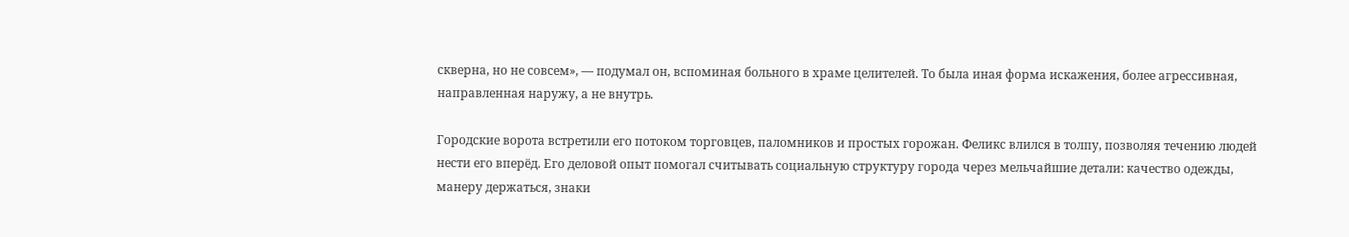скверна, но не совсем», — подумал он, вспоминая больного в храме целителей. То была иная форма искажения, более агрессивная, направленная наружу, а не внутрь.

Городские ворота встретили его потоком торговцев, паломников и простых горожан. Феликс влился в толпу, позволяя течению людей нести его вперёд. Его деловой опыт помогал считывать социальную структуру города через мельчайшие детали: качество одежды, манеру держаться, знаки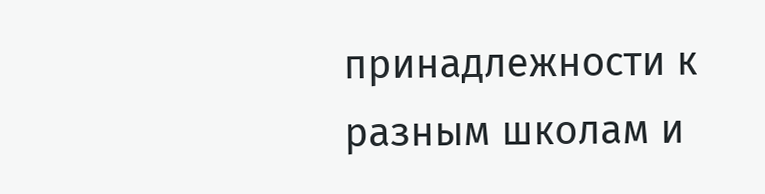принадлежности к разным школам и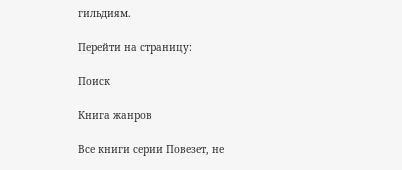гильдиям.

Перейти на страницу:

Поиск

Книга жанров

Все книги серии Повезет, не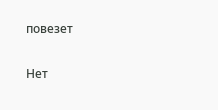повезет

Нет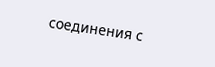соединения с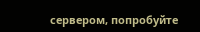сервером, попробуйте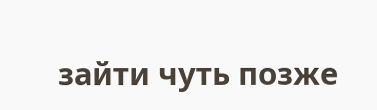зайти чуть позже